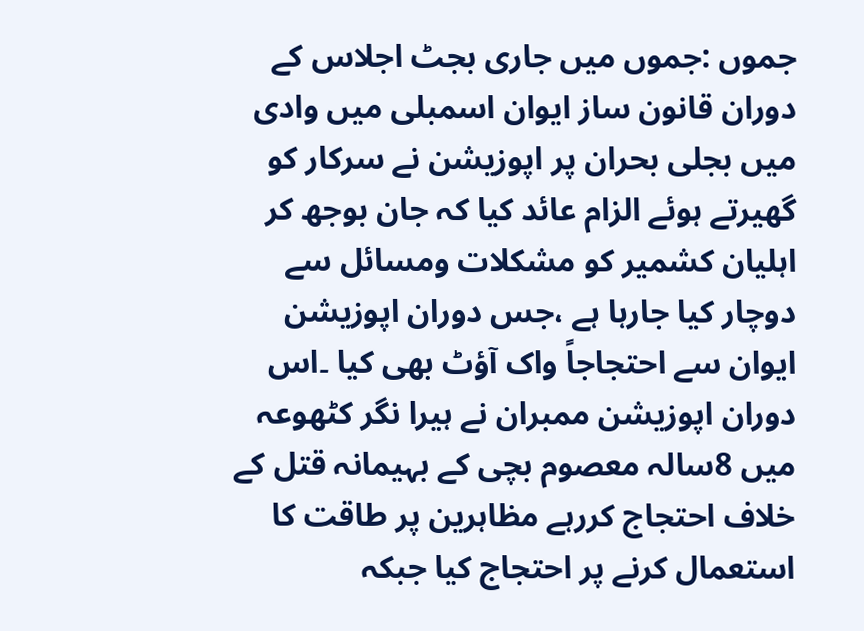جموں :جموں میں جاری بجٹ اجلاس کے دوران قانون ساز ایوان اسمبلی میں وادی میں بجلی بحران پر اپوزیشن نے سرکار کو گھیرتے ہوئے الزام عائد کیا کہ جان بوجھ کر اہلیان کشمیر کو مشکلات ومسائل سے دوچار کیا جارہا ہے ،جس دوران اپوزیشن ایوان سے احتجاجاً واک آؤٹ بھی کیا ۔اس دوران اپوزیشن ممبران نے ہیرا نگر کٹھوعہ میں 8سالہ معصوم بچی کے بہیمانہ قتل کے خلاف احتجاج کررہے مظاہرین پر طاقت کا استعمال کرنے پر احتجاج کیا جبکہ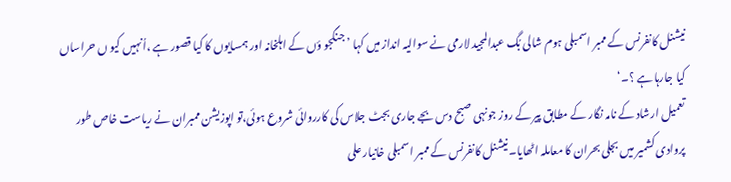نیشنل کانفرنس کے ممبر اسمبلی ہوم شالی بُگ عبدالمجید لارمی نے سوالیہ انداز میں کہا ’جنگجو ؤں کے اہلخانہ اور ہمسایوں کا کیا قصور ہے ،اُنہیں کیو ں حراساں کیا جارہا ہے ؟۔‘
تعمیل ارشاد کے نامہ نگار کے مطابق پیر کے روز جونہی صبح دس بجے جاری بجٹ جلاس کی کارروائی شروع ہوئی،تو اپوزیشن ممبران نے ریاست خاص طور پروادی کشمیر میں بجلی بحران کا معاملہ اٹھایا۔ نیشنل کانفرنس کے ممبر اسمبلی خانیار علی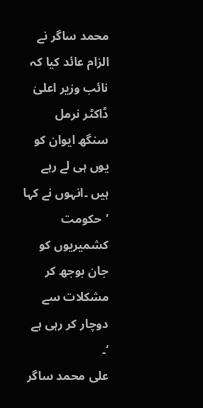محمد ساگر نے الزام عائد کیا کہ نائب وزیر اعلیٰ ڈاکٹر نرمل سنگھ ایوان کو یوں ہی لے رہے ہیں ۔انہوں نے کہا ’حکومت کشمیریوں کو جان بوجھ کر مشکلات سے دوچار کر رہی ہے ‘۔
علی محمد ساگر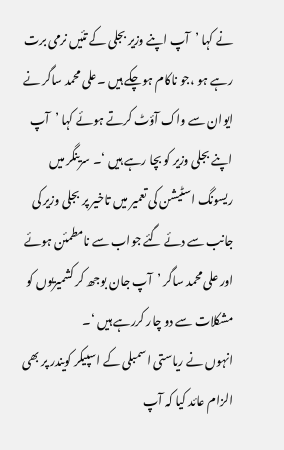نے کہا ’آپ اپنے وزیر بجلی کے تئیں نرمی برت رہے ہو ،جو ناکام ہوچکے ہیں ۔علی محمد ساگر نے ایوان سے واک آؤٹ کرتے ہوئے کہا ’آپ اپنے بجلی وزیر کو بچا رہے ہیں ‘۔ سرینگر میں ریسونگ اسٹیشن کی تعمیر میں تاخیر پر بجلی وزیر کی جانب سے دئے گئے جواب سے نامطمئن ہوئے اور علی محمد ساگر ’آپ جان بوجھ کر کشمیریوں کو مشکلات سے دو چار کررہے ہیں ‘۔
انہوں نے ریاستی اسمبلی کے اسپیکر کویندر پر بھی الزام عائد کیا کہ آپ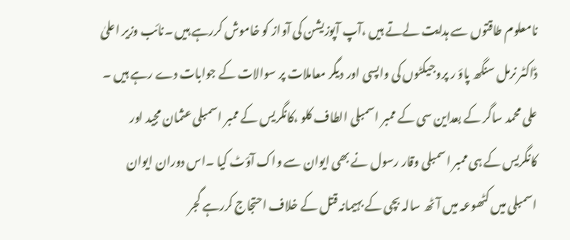نامعلوم طاقتوں سے ہدایت لےتے ہیں ،آپ آپوزیشن کی آواز کو خاموش کررہے ہیں ۔نائب وزیر اعلیٰ ڈاکٹر نرمل سنگھ پاؤ ر پروجیکٹوں کی واپسی اور دیگر معاملات پر سوالات کے جوابات دے رہے ہیں ۔
علی محمد ساگر کے بعداین سی کے ممبر اسمبلی الطاف کلو ،کانگریس کے ممبر اسمبلی عثمان مجید اور کانگریس کے ہی ممبر اسمبلی وقار رسول نے بھی ایوان سے واک آؤٹ کیا ۔اس دوران ایوان اسمبلی میں کٹھوعہ میں آٹھ سالہ بچی کے بہیمانہ قتل کے خلاف احتجاج کررہے گجر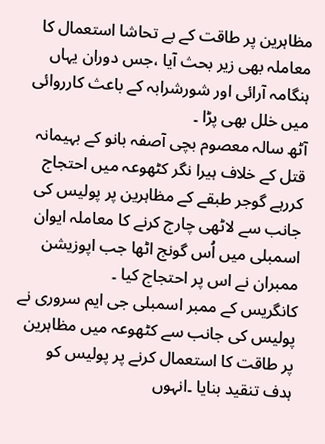مظاہرین پر طاقت کے بے تحاشا استعمال کا معاملہ بھی زیر بحث آیا ،جس دوران یہاں ہنگامہ آرائی اور شورشرابہ کے باعث کارروائی میں خلل بھی پڑا ۔
آٹھ سالہ معصوم بچی آصفہ بانو کے بہیمانہ قتل کے خلاف ہیرا نگر کٹھوعہ میں احتجاج کررہے گوجر طبقے کے مظاہرین پر پولیس کی جانب سے لاٹھی چارج کرنے کا معاملہ ایوان اسمبلی میں اُس گونج اٹھا جب اپوزیشن ممبران نے اس پر احتجاج کیا ۔
کانگریس کے ممبر اسمبلی جی ایم سروری نے پولیس کی جانب سے کٹھوعہ میں مظاہرین پر طاقت کا استعمال کرنے پر پولیس کو ہدف تنقید بنایا ۔انہوں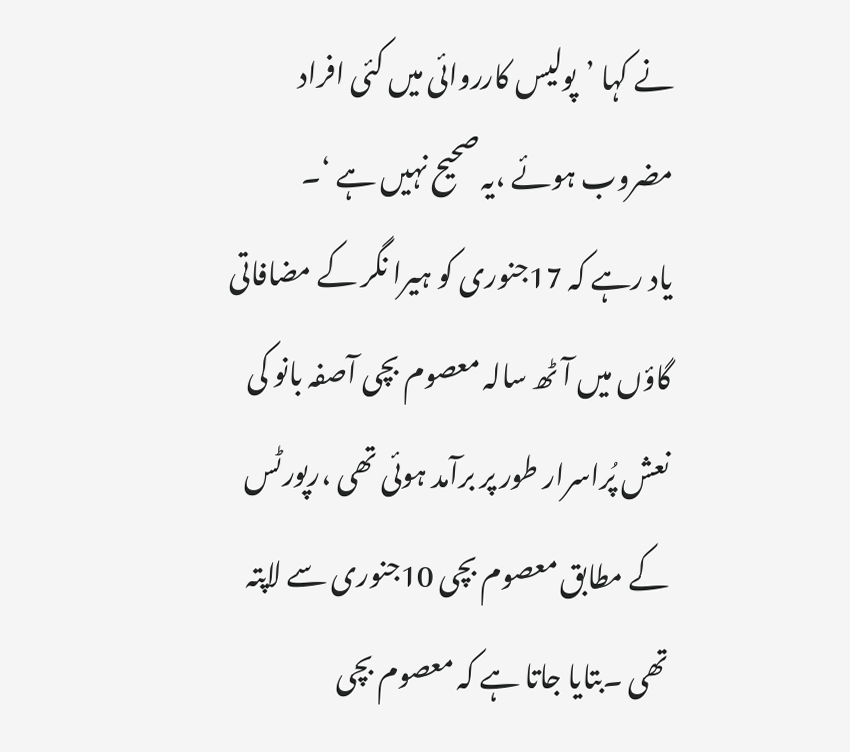نے کہا ’پولیس کارروائی میں کئی افراد مضروب ہوئے ،یہ صحیح نہیں ہے ‘۔
یاد رہے کہ 17جنوری کو ہیرا نگر کے مضافاتی گاؤں میں آٹھ سالہ معصوم بچی آصفہ بانو کی نعش پُراسرار طور پر برآمد ہوئی تھی ،رپورٹس کے مطابق معصوم بچی 10جنوری سے لاپتہ تھی ۔بتایا جاتا ہے کہ معصوم بچی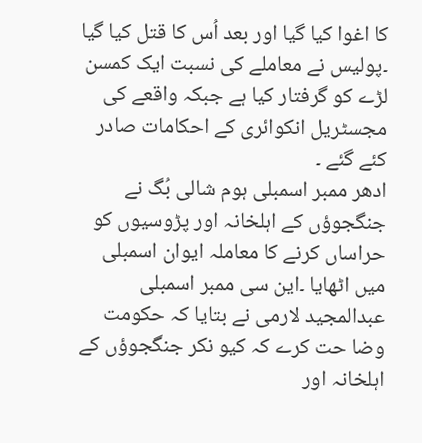کا اغوا کیا گیا اور بعد اُس کا قتل کیا گیا ۔پولیس نے معاملے کی نسبت ایک کمسن لڑے کو گرفتار کیا ہے جبکہ واقعے کی مجسٹریل انکوائری کے احکامات صادر کئے گئے ۔
ادھر ممبر اسمبلی ہوم شالی بُگ نے جنگجوؤں کے اہلخانہ اور پڑوسیوں کو حراساں کرنے کا معاملہ ایوان اسمبلی میں اٹھایا ۔این سی ممبر اسمبلی عبدالمجید لارمی نے بتایا کہ حکومت وضا حت کرے کہ کیو نکر جنگجوؤں کے اہلخانہ اور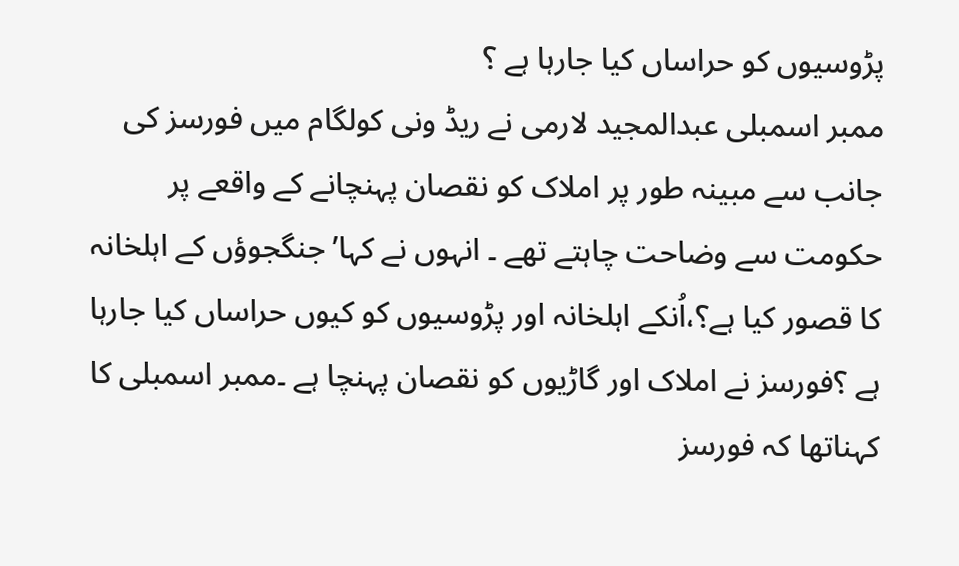پڑوسیوں کو حراساں کیا جارہا ہے ؟
ممبر اسمبلی عبدالمجید لارمی نے ریڈ ونی کولگام میں فورسز کی جانب سے مبینہ طور پر املاک کو نقصان پہنچانے کے واقعے پر حکومت سے وضاحت چاہتے تھے ۔ انہوں نے کہا’جنگجوؤں کے اہلخانہ کا قصور کیا ہے؟،اُنکے اہلخانہ اور پڑوسیوں کو کیوں حراساں کیا جارہا ہے ؟فورسز نے املاک اور گاڑیوں کو نقصان پہنچا ہے ۔ممبر اسمبلی کا کہناتھا کہ فورسز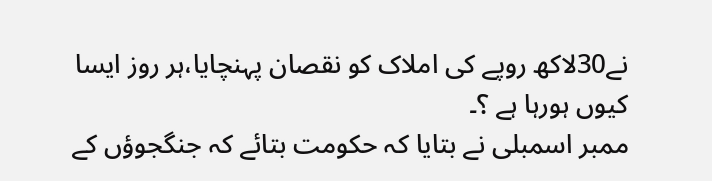نے30لاکھ روپے کی املاک کو نقصان پہنچایا،ہر روز ایسا کیوں ہورہا ہے ؟۔
ممبر اسمبلی نے بتایا کہ حکومت بتائے کہ جنگجوؤں کے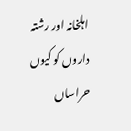اہلخانہ اور رشتہ داروں کو کیوں حراساں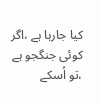کیا جارہا ہے ،اگر کوئی جنگجو ہے ،تو اُسکے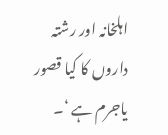اہلخانہ اور رشتہ داروں کا کیا قصور یاجرم ہے ‘۔